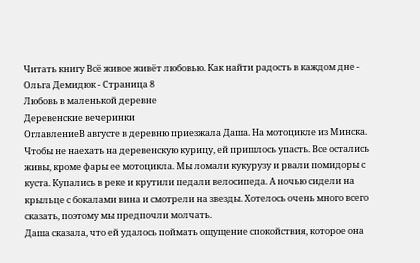Читать книгу Всё живое живёт любовью. Как найти радость в каждом дне - Ольга Демидюк - Страница 8
Любовь в маленькой деревне
Деревенские вечеринки
ОглавлениеВ августе в деревню приезжала Даша. На мотоцикле из Минска. Чтобы не наехать на деревенскую курицу, ей пришлось упасть. Все остались живы, кроме фары ее мотоцикла. Мы ломали кукурузу и рвали помидоры с куста. Купались в реке и крутили педали велосипеда. А ночью сидели на крыльце с бокалами вина и смотрели на звезды. Хотелось очень много всего сказать, поэтому мы предпочли молчать.
Даша сказала, что ей удалось поймать ощущение спокойствия, которое она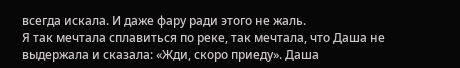всегда искала. И даже фару ради этого не жаль.
Я так мечтала сплавиться по реке, так мечтала, что Даша не выдержала и сказала: «Жди, скоро приеду». Даша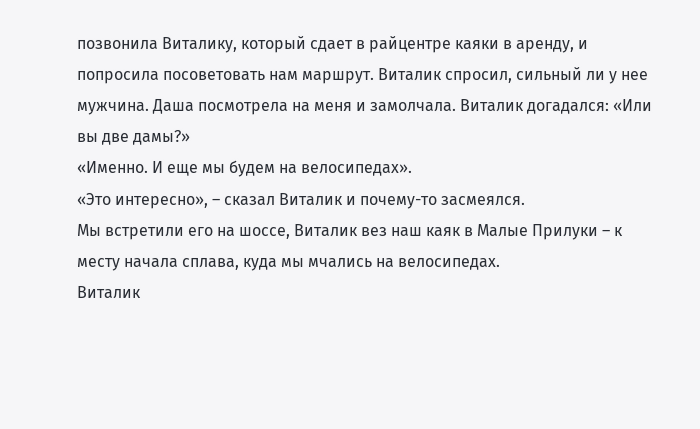позвонила Виталику, который сдает в райцентре каяки в аренду, и попросила посоветовать нам маршрут. Виталик спросил, сильный ли у нее мужчина. Даша посмотрела на меня и замолчала. Виталик догадался: «Или вы две дамы?»
«Именно. И еще мы будем на велосипедах».
«Это интересно», – сказал Виталик и почему-то засмеялся.
Мы встретили его на шоссе, Виталик вез наш каяк в Малые Прилуки – к месту начала сплава, куда мы мчались на велосипедах.
Виталик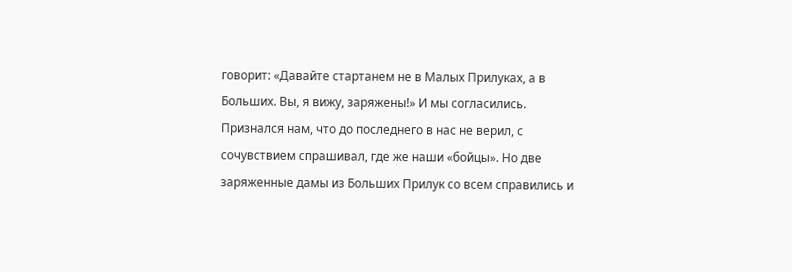говорит: «Давайте стартанем не в Малых Прилуках, а в Больших. Вы, я вижу, заряжены!» И мы согласились. Признался нам, что до последнего в нас не верил, с сочувствием спрашивал, где же наши «бойцы». Но две заряженные дамы из Больших Прилук со всем справились и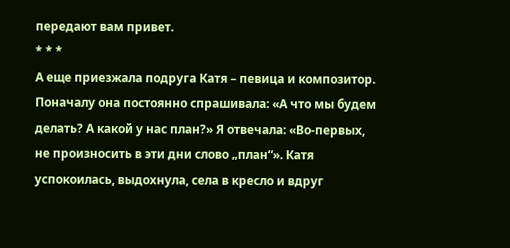передают вам привет.
* * *
А еще приезжала подруга Катя – певица и композитор. Поначалу она постоянно спрашивала: «А что мы будем делать? А какой у нас план?» Я отвечала: «Во-первых, не произносить в эти дни слово „план“». Катя успокоилась, выдохнула, села в кресло и вдруг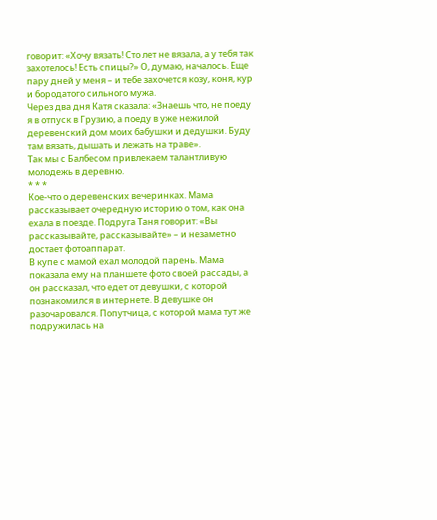говорит: «Хочу вязать! Сто лет не вязала, а у тебя так захотелось! Есть спицы?» О, думаю, началось. Еще пару дней у меня – и тебе захочется козу, коня, кур и бородатого сильного мужа.
Через два дня Катя сказала: «Знаешь что, не поеду я в отпуск в Грузию, а поеду в уже нежилой деревенский дом моих бабушки и дедушки. Буду там вязать, дышать и лежать на траве».
Так мы с Балбесом привлекаем талантливую молодежь в деревню.
* * *
Кое-что о деревенских вечеринках. Мама рассказывает очередную историю о том, как она ехала в поезде. Подруга Таня говорит: «Вы рассказывайте, рассказывайте» – и незаметно достает фотоаппарат.
В купе с мамой ехал молодой парень. Мама показала ему на планшете фото своей рассады, а он рассказал, что едет от девушки, с которой познакомился в интернете. В девушке он разочаровался. Попутчица, с которой мама тут же подружилась на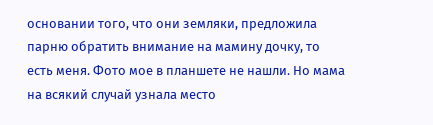основании того, что они земляки, предложила парню обратить внимание на мамину дочку, то есть меня. Фото мое в планшете не нашли. Но мама на всякий случай узнала место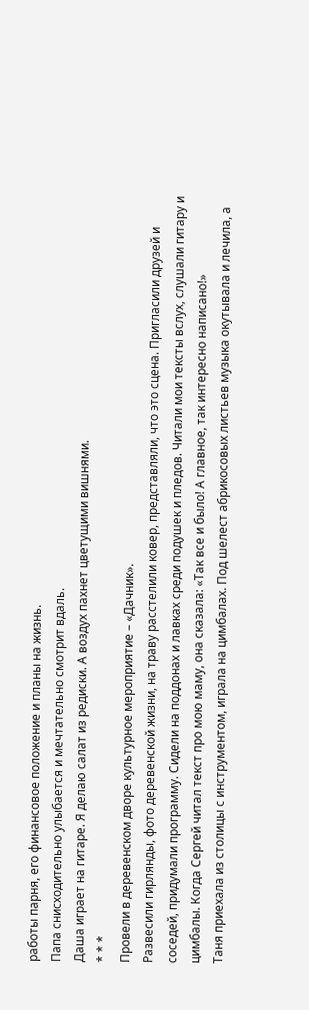работы парня, его финансовое положение и планы на жизнь.
Папа снисходительно улыбается и мечтательно смотрит вдаль.
Даша играет на гитаре. Я делаю салат из редиски. А воздух пахнет цветущими вишнями.
* * *
Провели в деревенском дворе культурное мероприятие – «Дачник».
Развесили гирлянды, фото деревенской жизни, на траву расстелили ковер, представляли, что это сцена. Пригласили друзей и соседей, придумали программу. Сидели на поддонах и лавках среди подушек и пледов. Читали мои тексты вслух, слушали гитару и цимбалы. Когда Сергей читал текст про мою маму, она сказала: «Так все и было! А главное, так интересно написано!»
Таня приехала из столицы с инструментом, играла на цимбалах. Под шелест абрикосовых листьев музыка окутывала и лечила, а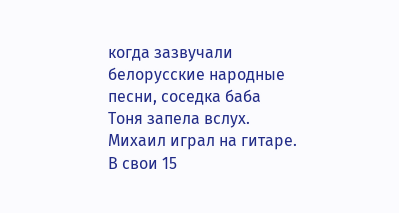когда зазвучали белорусские народные песни, соседка баба Тоня запела вслух.
Михаил играл на гитаре. В свои 15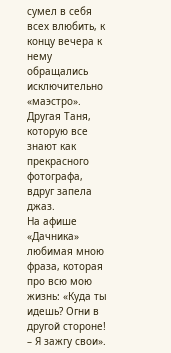сумел в себя всех влюбить, к концу вечера к нему обращались исключительно «маэстро».
Другая Таня, которую все знают как прекрасного фотографа, вдруг запела джаз.
На афише «Дачника» любимая мною фраза, которая про всю мою жизнь: «Куда ты идешь? Огни в другой стороне! – Я зажгу свои».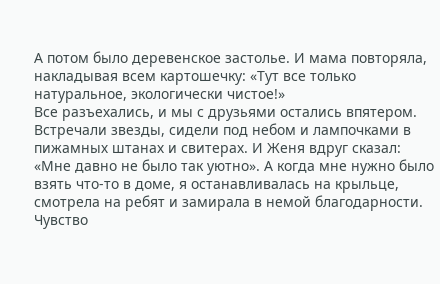А потом было деревенское застолье. И мама повторяла, накладывая всем картошечку: «Тут все только натуральное, экологически чистое!»
Все разъехались, и мы с друзьями остались впятером. Встречали звезды, сидели под небом и лампочками в пижамных штанах и свитерах. И Женя вдруг сказал: «Мне давно не было так уютно». А когда мне нужно было взять что-то в доме, я останавливалась на крыльце, смотрела на ребят и замирала в немой благодарности. Чувство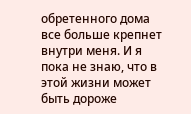обретенного дома все больше крепнет внутри меня. И я пока не знаю, что в этой жизни может быть дороже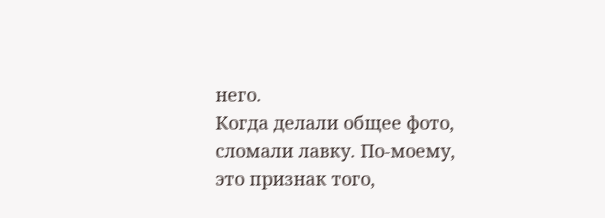него.
Когда делали общее фото, сломали лавку. По-моему, это признак того,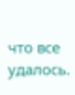что все удалось.